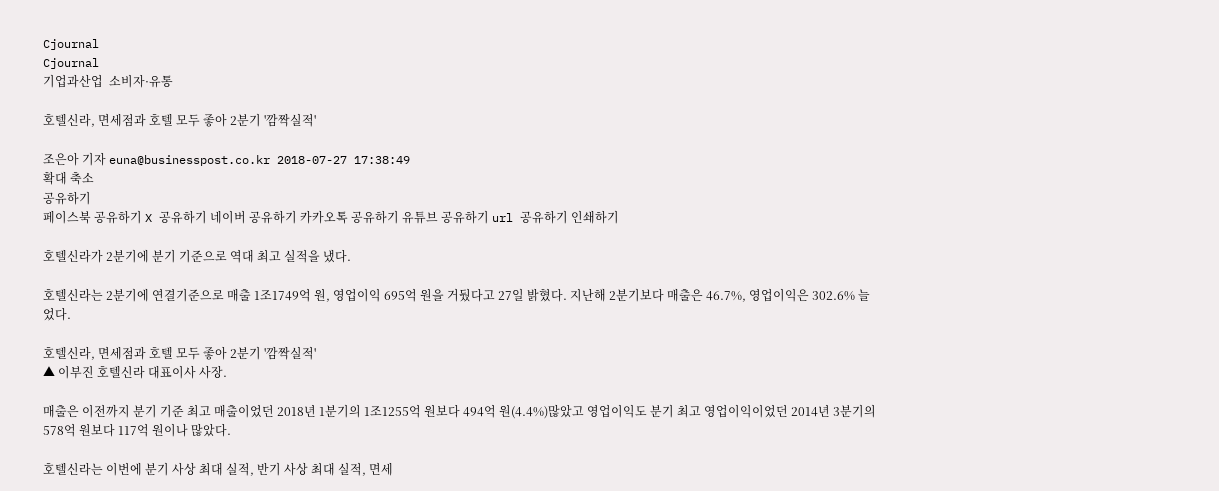Cjournal
Cjournal
기업과산업  소비자·유통

호텔신라, 면세점과 호텔 모두 좋아 2분기 '깜짝실적'

조은아 기자 euna@businesspost.co.kr 2018-07-27 17:38:49
확대 축소
공유하기
페이스북 공유하기 X 공유하기 네이버 공유하기 카카오톡 공유하기 유튜브 공유하기 url 공유하기 인쇄하기

호텔신라가 2분기에 분기 기준으로 역대 최고 실적을 냈다.

호텔신라는 2분기에 연결기준으로 매출 1조1749억 원, 영업이익 695억 원을 거뒀다고 27일 밝혔다. 지난해 2분기보다 매출은 46.7%, 영업이익은 302.6% 늘었다.

호텔신라, 면세점과 호텔 모두 좋아 2분기 '깜짝실적'
▲ 이부진 호텔신라 대표이사 사장.

매출은 이전까지 분기 기준 최고 매출이었던 2018년 1분기의 1조1255억 원보다 494억 원(4.4%)많았고 영업이익도 분기 최고 영업이익이었던 2014년 3분기의 578억 원보다 117억 원이나 많았다.

호텔신라는 이번에 분기 사상 최대 실적, 반기 사상 최대 실적, 면세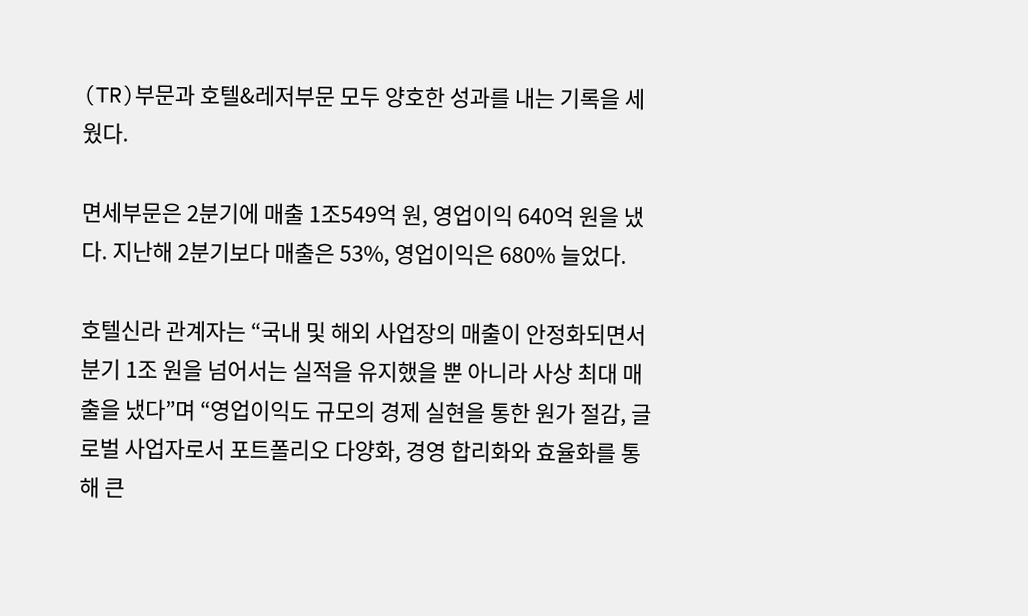(TR)부문과 호텔&레저부문 모두 양호한 성과를 내는 기록을 세웠다.

면세부문은 2분기에 매출 1조549억 원, 영업이익 640억 원을 냈다. 지난해 2분기보다 매출은 53%, 영업이익은 680% 늘었다.

호텔신라 관계자는 “국내 및 해외 사업장의 매출이 안정화되면서 분기 1조 원을 넘어서는 실적을 유지했을 뿐 아니라 사상 최대 매출을 냈다”며 “영업이익도 규모의 경제 실현을 통한 원가 절감, 글로벌 사업자로서 포트폴리오 다양화, 경영 합리화와 효율화를 통해 큰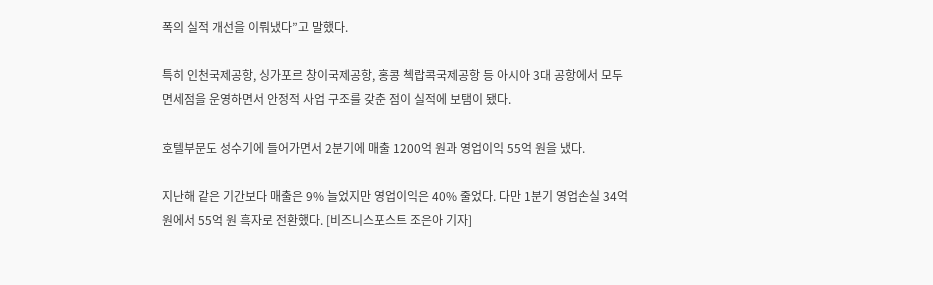폭의 실적 개선을 이뤄냈다”고 말했다.

특히 인천국제공항, 싱가포르 창이국제공항, 홍콩 첵랍콕국제공항 등 아시아 3대 공항에서 모두 면세점을 운영하면서 안정적 사업 구조를 갖춘 점이 실적에 보탬이 됐다.

호텔부문도 성수기에 들어가면서 2분기에 매출 1200억 원과 영업이익 55억 원을 냈다.

지난해 같은 기간보다 매출은 9% 늘었지만 영업이익은 40% 줄었다. 다만 1분기 영업손실 34억 원에서 55억 원 흑자로 전환했다. [비즈니스포스트 조은아 기자]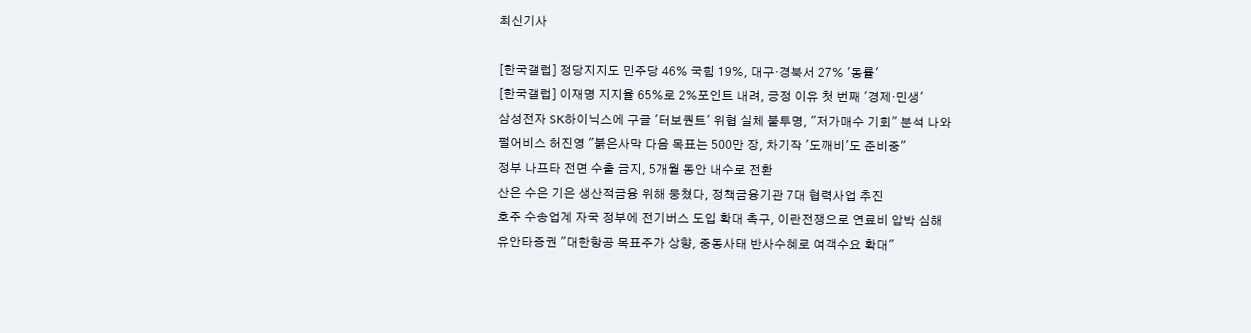최신기사

[한국갤럽] 정당지지도 민주당 46% 국힘 19%, 대구·경북서 27% '동률'
[한국갤럽] 이재명 지지율 65%로 2%포인트 내려, 긍정 이유 첫 번째 '경제·민생'
삼성전자 SK하이닉스에 구글 '터보퀀트' 위협 실체 불투명, "저가매수 기회" 분석 나와
펄어비스 허진영 "붉은사막 다음 목표는 500만 장, 차기작 '도깨비'도 준비중"
정부 나프타 전면 수출 금지, 5개월 동안 내수로 전환
산은 수은 기은 생산적금융 위해 뭉쳤다, 정책금융기관 7대 협력사업 추진
호주 수송업계 자국 정부에 전기버스 도입 확대 촉구, 이란전쟁으로 연료비 압박 심해
유안타증권 "대한항공 목표주가 상향, 중동사태 반사수혜로 여객수요 확대"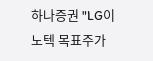하나증권 "LG이노텍 목표주가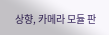상향, 카메라 모듈 판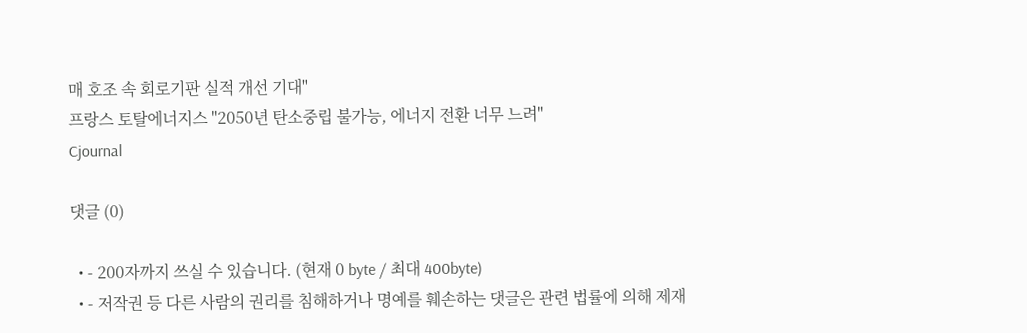매 호조 속 회로기판 실적 개선 기대"
프랑스 토탈에너지스 "2050년 탄소중립 불가능, 에너지 전환 너무 느려"
Cjournal

댓글 (0)

  • - 200자까지 쓰실 수 있습니다. (현재 0 byte / 최대 400byte)
  • - 저작권 등 다른 사람의 권리를 침해하거나 명예를 훼손하는 댓글은 관련 법률에 의해 제재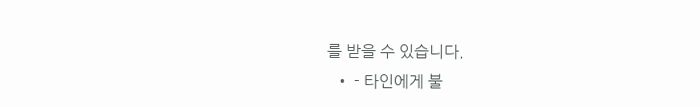를 받을 수 있습니다.
  • - 타인에게 불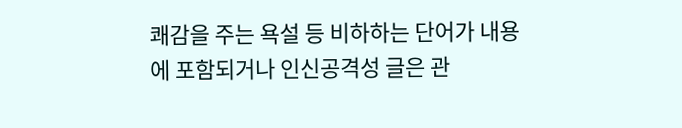쾌감을 주는 욕설 등 비하하는 단어가 내용에 포함되거나 인신공격성 글은 관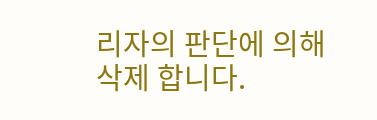리자의 판단에 의해 삭제 합니다.